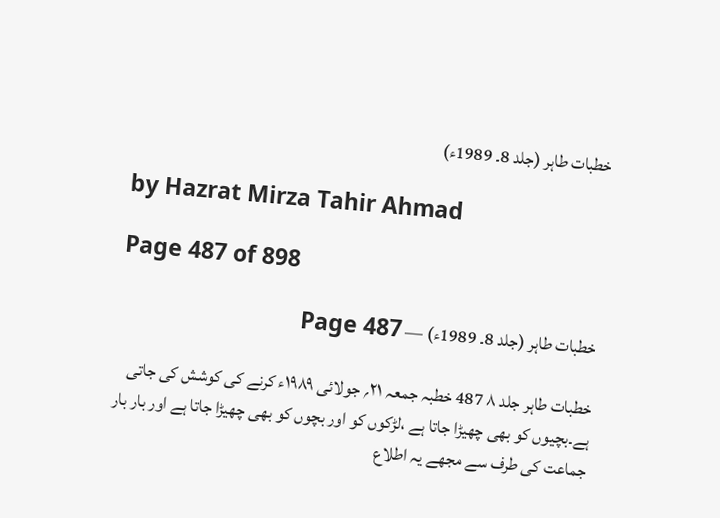خطبات طاہر (جلد 8۔ 1989ء)

by Hazrat Mirza Tahir Ahmad

Page 487 of 898

خطبات طاہر (جلد 8۔ 1989ء) — Page 487

خطبات طاہر جلد ۸ 487 خطبہ جمعہ ۲۱؍ جولائی ۱۹۸۹ء کرنے کی کوشش کی جاتی ہے۔بچیوں کو بھی چھیڑا جاتا ہے ،لڑکوں کو اور بچوں کو بھی چھیڑا جاتا ہے اور بار بار جماعت کی طرف سے مجھے یہ اطلاع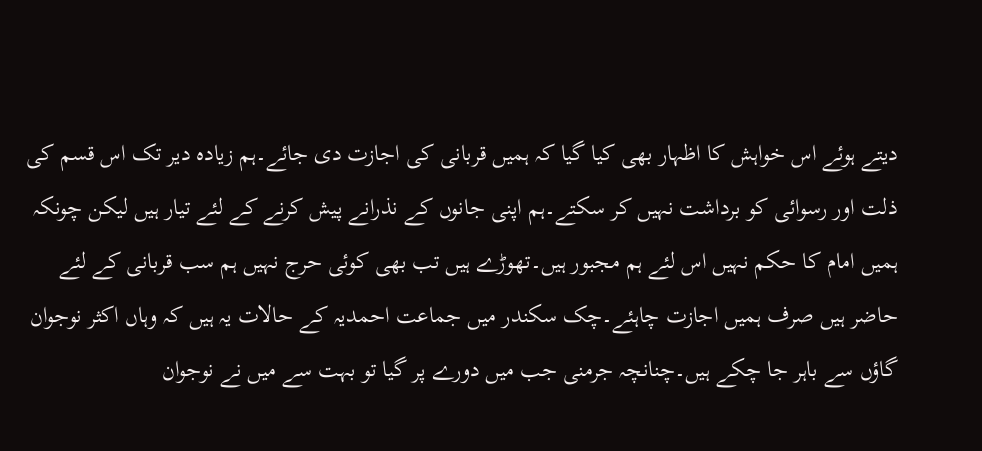دیتے ہوئے اس خواہش کا اظہار بھی کیا گیا کہ ہمیں قربانی کی اجازت دی جائے۔ہم زیادہ دیر تک اس قسم کی ذلت اور رسوائی کو برداشت نہیں کر سکتے۔ہم اپنی جانوں کے نذرانے پیش کرنے کے لئے تیار ہیں لیکن چونکہ ہمیں امام کا حکم نہیں اس لئے ہم مجبور ہیں۔تھوڑے ہیں تب بھی کوئی حرج نہیں ہم سب قربانی کے لئے حاضر ہیں صرف ہمیں اجازت چاہئے۔چک سکندر میں جماعت احمدیہ کے حالات یہ ہیں کہ وہاں اکثر نوجوان گاؤں سے باہر جا چکے ہیں۔چنانچہ جرمنی جب میں دورے پر گیا تو بہت سے میں نے نوجوان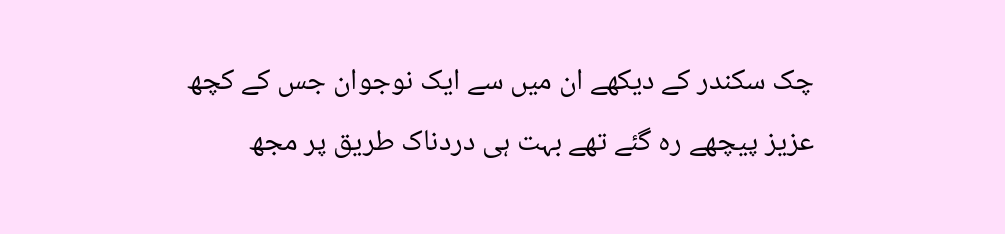چک سکندر کے دیکھے ان میں سے ایک نوجوان جس کے کچھ عزیز پیچھے رہ گئے تھے بہت ہی دردناک طریق پر مجھ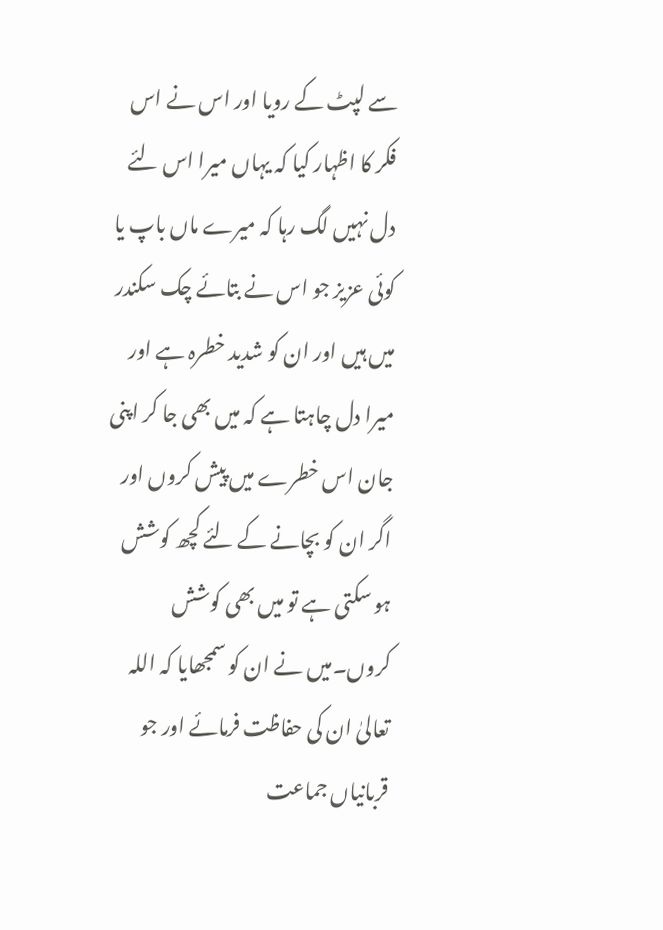سے لپٹ کے رویا اور اس نے اس فکر کا اظہار کیا کہ یہاں میرا اس لئے دل نہیں لگ رہا کہ میرے ماں باپ یا کوئی عزیز جو اس نے بتائے چک سکندر میں ہیں اور ان کو شدید خطرہ ہے اور میرا دل چاہتا ہے کہ میں بھی جا کر اپنی جان اس خطرے میں پیش کروں اور اگر ان کو بچانے کے لئے کچھ کوشش ہو سکتی ہے تو میں بھی کوشش کروں۔میں نے ان کو سمجھایا کہ اللہ تعالیٰ ان کی حفاظت فرمائے اور جو قربانیاں جماعت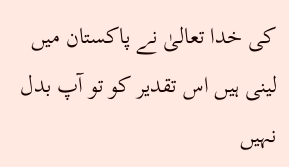کی خدا تعالیٰ نے پاکستان میں لینی ہیں اس تقدیر کو تو آپ بدل نہیں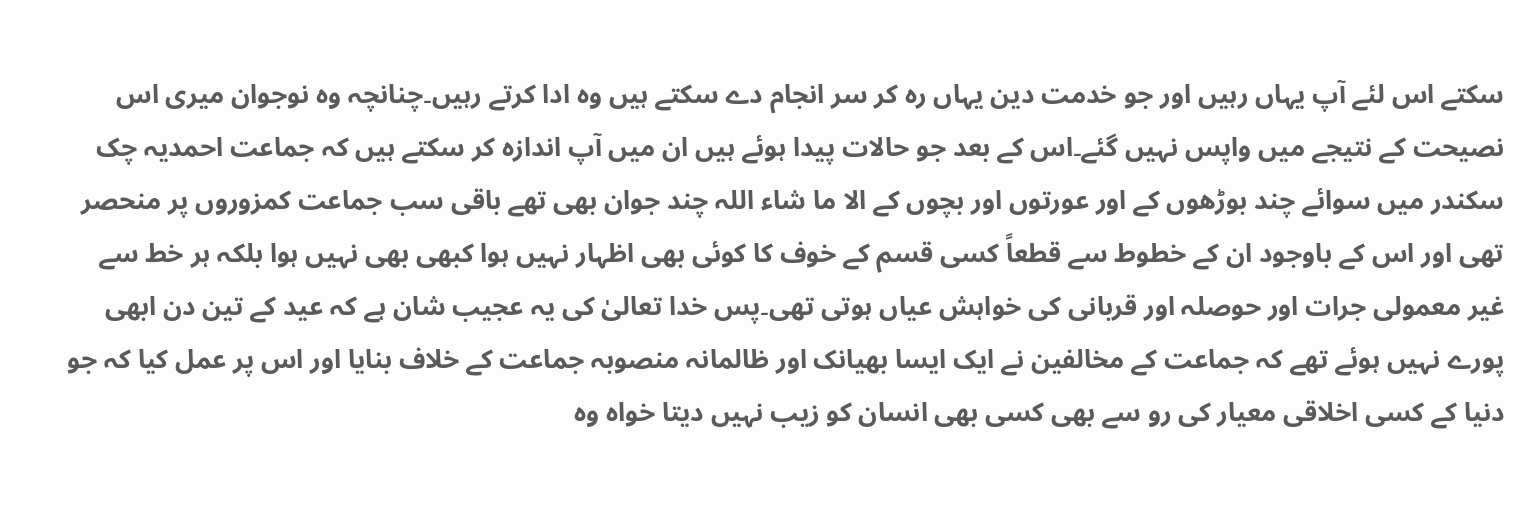سکتے اس لئے آپ یہاں رہیں اور جو خدمت دین یہاں رہ کر سر انجام دے سکتے ہیں وہ ادا کرتے رہیں۔چنانچہ وہ نوجوان میری اس نصیحت کے نتیجے میں واپس نہیں گئے۔اس کے بعد جو حالات پیدا ہوئے ہیں ان میں آپ اندازہ کر سکتے ہیں کہ جماعت احمدیہ چک سکندر میں سوائے چند بوڑھوں کے اور عورتوں اور بچوں کے الا ما شاء اللہ چند جوان بھی تھے باقی سب جماعت کمزوروں پر منحصر تھی اور اس کے باوجود ان کے خطوط سے قطعاً کسی قسم کے خوف کا کوئی بھی اظہار نہیں ہوا کبھی بھی نہیں ہوا بلکہ ہر خط سے غیر معمولی جرات اور حوصلہ اور قربانی کی خواہش عیاں ہوتی تھی۔پس خدا تعالیٰ کی یہ عجیب شان ہے کہ عید کے تین دن ابھی پورے نہیں ہوئے تھے کہ جماعت کے مخالفین نے ایک ایسا بھیانک اور ظالمانہ منصوبہ جماعت کے خلاف بنایا اور اس پر عمل کیا کہ جو دنیا کے کسی اخلاقی معیار کی رو سے بھی کسی بھی انسان کو زیب نہیں دیتا خواہ وہ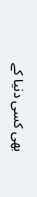بھی کسی دنیا کے